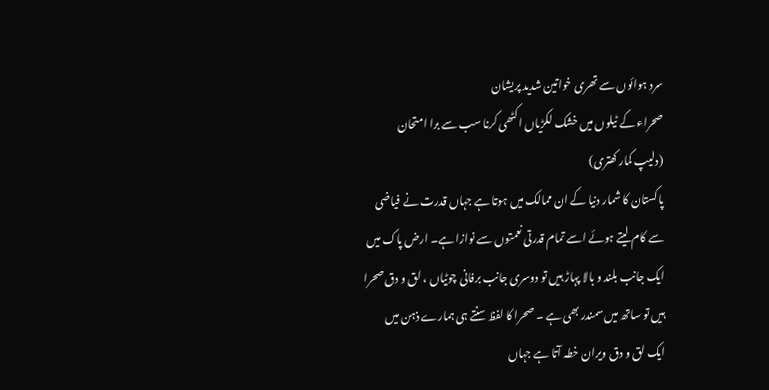سرد ہوائوں سے تھری خواتین شدید پریشان
صحراء کے ٹیلوں میں خشک لکڑیاں اکٹھی کرنا سب سے برا امتحان
(دلیپ کمار کھتری)
پاکستان کا شمار دنیا کے ان ممالک میں ہوتا ہے جہاں قدرت نے فیاضی سے کام لیتے ہوئے اسے تمام قدرتی نعمتوں سے نوازا ہے۔ ارض پاک میں ایک جانب بلند و بالا پہاڑ ہیں تو دوسری جانب برفانی چوٹیاں ، لق و دق صحرا ہیں تو ساتھ میں سمندر بھی ہے ۔ صحرا کا لفظ سنتے ہی ہمارے ذہن میں ایک لق و دق ویران خطہ آتا ہے جہاں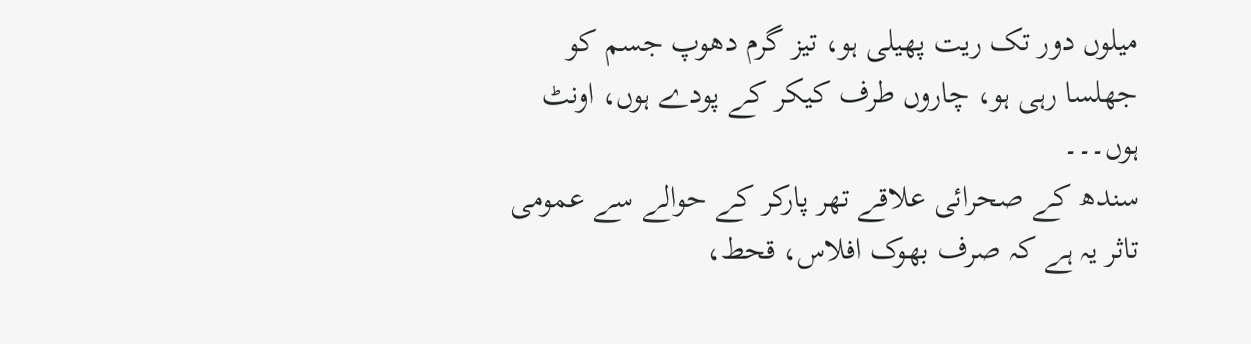میلوں دور تک ریت پھیلی ہو، تیز گرم دھوپ جسم کو جھلسا رہی ہو، چاروں طرف کیکر کے پودے ہوں، اونٹ ہوں۔۔۔
سندھ کے صحرائی علاقے تھر پارکر کے حوالے سے عمومی تاثر یہ ہے کہ صرف بھوک افلاس، قحط،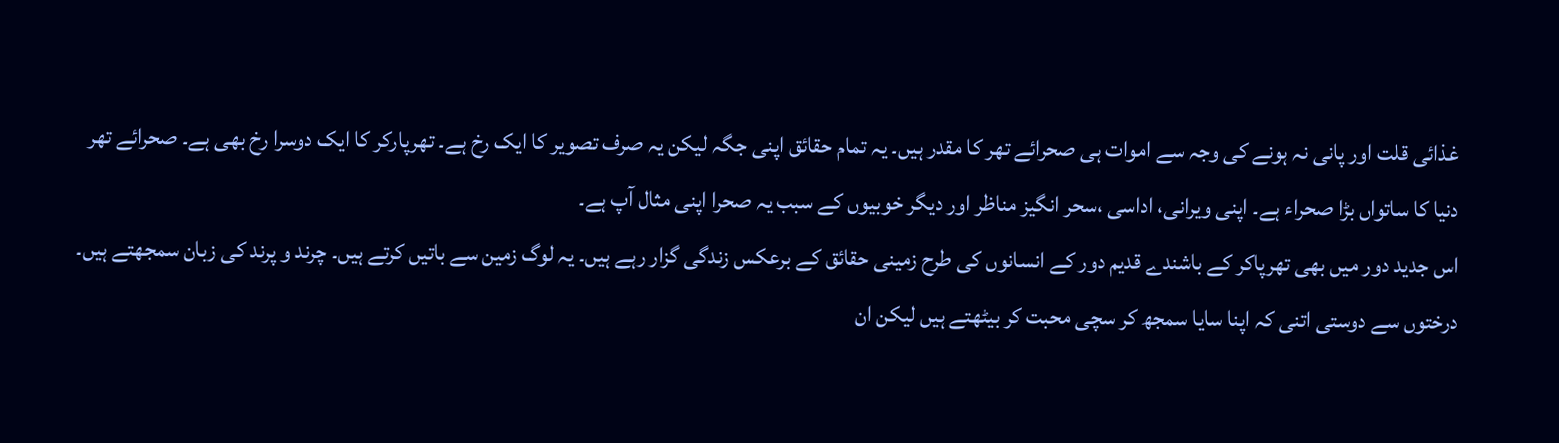غذائی قلت اور پانی نہ ہونے کی وجہ سے اموات ہی صحرائے تھر کا مقدر ہیں۔ یہ تمام حقائق اپنی جگہ لیکن یہ صرف تصویر کا ایک رخ ہے۔ تھرپارکر کا ایک دوسرا رخ بھی ہے۔ صحرائے تھر دنیا کا ساتواں بڑا صحراء ہے۔ اپنی ویرانی، اداسی ،سحر انگیز مناظر اور دیگر خوبیوں کے سبب یہ صحرا اپنی مثال آپ ہے۔
اس جدید دور میں بھی تھرپاکر کے باشندے قدیم دور کے انسانوں کی طرح زمینی حقائق کے برعکس زندگی گزار رہے ہیں۔ یہ لوگ زمین سے باتیں کرتے ہیں۔ چرند و پرند کی زبان سمجھتے ہیں۔ درختوں سے دوستی اتنی کہ اپنا سایا سمجھ کر سچی محبت کر بیٹھتے ہیں لیکن ان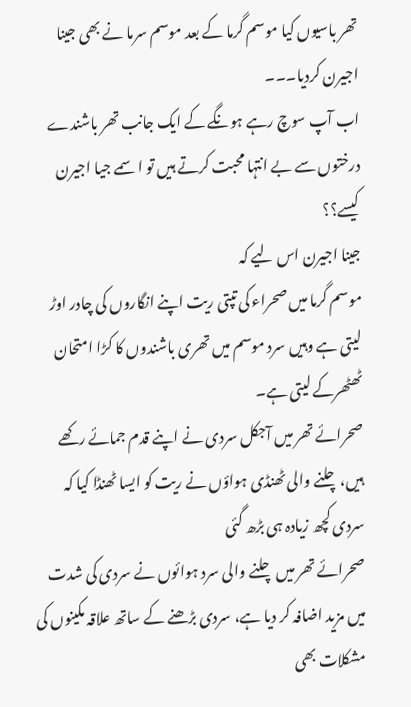تھر باسیوں کیا موسم گرما کے بعد موسم سرما نے بھی جینا اجیرن کردیا۔۔۔
اب آپ سوچ رہے ہونگے کے ایک جانب تھر باشندے درختوں سے بے انتہا محبت کرتے ہیں تو اسمے جیا اجیرن کیسے؟؟
جینا اجیرن اس لیے کہ
موسم گرما میں صحراء کی تپتی ریت اپنے انگاروں کی چادر اوڑ لیتی ہے وہیں سرد موسم میں تھری باشندوں کا کڑا امتحان ٹھٹھرکے لیتی ہے۔
صحرائے تھر میں آجکل سردی نے اپنے قدم جمائے رکھے ہیں،چلنے والی ٹھنڈی ہواؤں نے ریت کو ایسا ٹھنڈا کیا کہ سردی کچھ زیادہ ہی بڑھ گئی
صحرائے تھر میں چلنے والی سرد ہوائوں نے سردی کی شدت میں مزید اضافہ کر دیا ہے، سردی بڑھنے کے ساتھ علاقہ مکینوں کی مشکلات بھی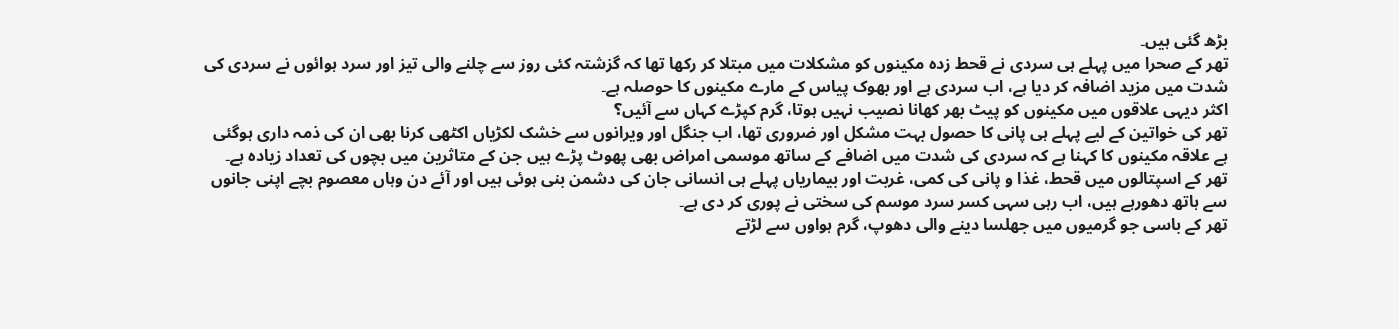بڑھ گئی ہیں۔
تھر کے صحرا میں پہلے ہی سردی نے قحط زدہ مکینوں کو مشکلات میں مبتلا کر رکھا تھا کہ گزشتہ کئی روز سے چلنے والی تیز اور سرد ہوائوں نے سردی کی شدت میں مزید اضافہ کر دیا ہے، اب سردی ہے اور بھوک پیاس کے مارے مکینوں کا حوصلہ ہے۔
اکثر دیہی علاقوں میں مکینوں کو پیٹ بھر کھانا نصیب نہیں ہوتا، گرم کپڑے کہاں سے آئیں؟
تھر کی خواتین کے لیے پہلے ہی پانی کا حصول بہت مشکل اور ضروری تھا، اب جنگل اور ویرانوں سے خشک لکڑیاں اکٹھی کرنا بھی ان کی ذمہ داری ہوگئی ہے علاقہ مکینوں کا کہنا ہے کہ سردی کی شدت میں اضافے کے ساتھ موسمی امراض بھی پھوٹ پڑے ہیں جن کے متاثرین میں بچوں کی تعداد زیادہ ہے۔
تھر کے اسپتالوں میں قحط، غذا و پانی کی کمی، غربت اور بیماریاں پہلے ہی انسانی جان کی دشمن بنی ہوئی ہیں اور آئے دن وہاں معصوم بچے اپنی جانوں سے ہاتھ دھورہے ہیں، اب رہی سہی کسر سرد موسم کی سختی نے پوری کر دی ہے۔
تھر کے باسی جو گرمیوں میں جھلسا دینے والی دھوپ، گرم ہواوں سے لڑتے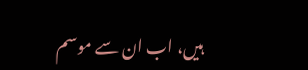ہیں، اب ان سے موسم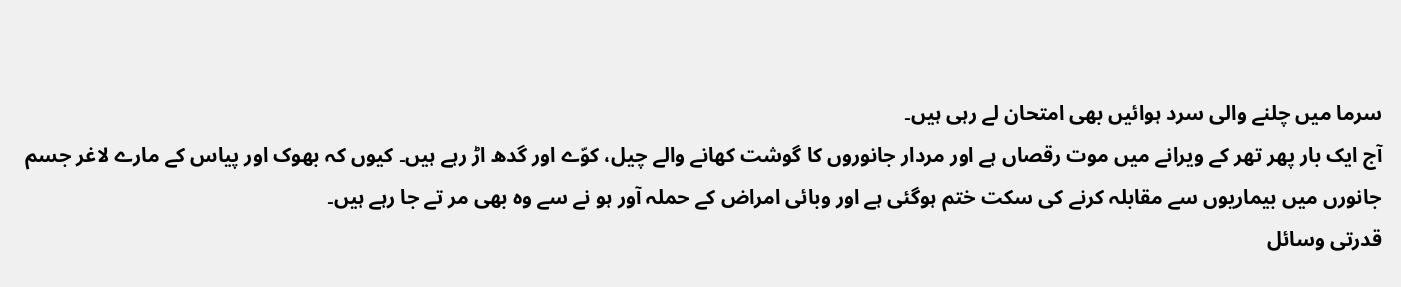سرما میں چلنے والی سرد ہوائیں بھی امتحان لے رہی ہیں۔
آج ایک بار پھر تھر کے ویرانے میں موت رقصاں ہے اور مردار جانوروں کا گوشت کھانے والے چیل، کوّے اور گدھ اڑ رہے ہیں۔ کیوں کہ بھوک اور پیاس کے مارے لاغر جسم جانورں میں بیماریوں سے مقابلہ کرنے کی سکت ختم ہوگئی ہے اور وبائی امراض کے حملہ آور ہو نے سے وہ بھی مر تے جا رہے ہیں۔
قدرتی وسائل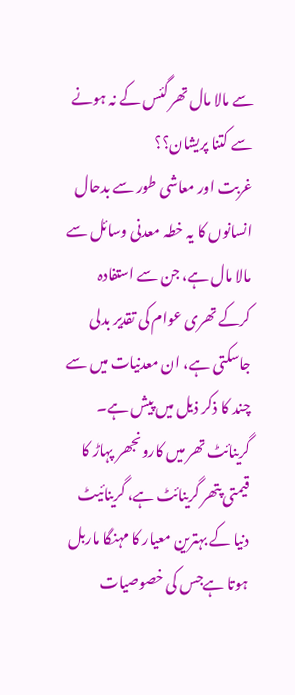سے مالا مال تھر گئس کے نہ ہونے سے کتنا پریشان؟؟
غربت اور معاشی طور سے بدحال انسانوں کا یہ خطہ معدنی وسائل سے مالا مال ہے، جن سے استفادہ کرکے تھری عوام کی تقدیر بدلی جاسکتی ہے، ان معدنیات میں سے چند کا ذکر ذیل میں پیش ہے۔ گرینائٹ تھر میں کارونجھر پہاڑ کا قیمتی پتھر گرینائٹ ہے، گرینائیٹ دنیا کے بہترین معیار کا مہنگا ماربل ہوتا ہےجس کی خصوصیات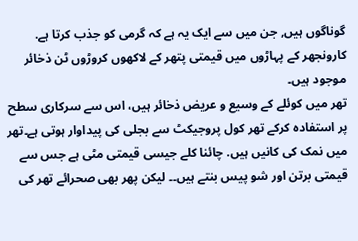گوناگوں ہیں, جن میں سے ایک یہ ہے کہ گرمی کو جذب کرتا ہے. کارونجھر کے پہاڑوں میں قیمتی پتھر کے لاکھوں کروڑوں ٹن ذخائر موجود ہیں۔
تھر میں کوئلے کے وسیع و عریض ذخائر ہیں، اس سے سرکاری سطح پر استفادہ کرکے تھر کول پروجیکٹ سے بجلی کی پیداوار ہوتی ہے۔تھر میں نمک کی کانیں ہیں. چائنا کلے جیسی قیمتی مٹی ہے جس سے قیمتی برتن اور شو پیس بنتے ہیں۔۔ لیکن پھر بھی صحرائے تھر کی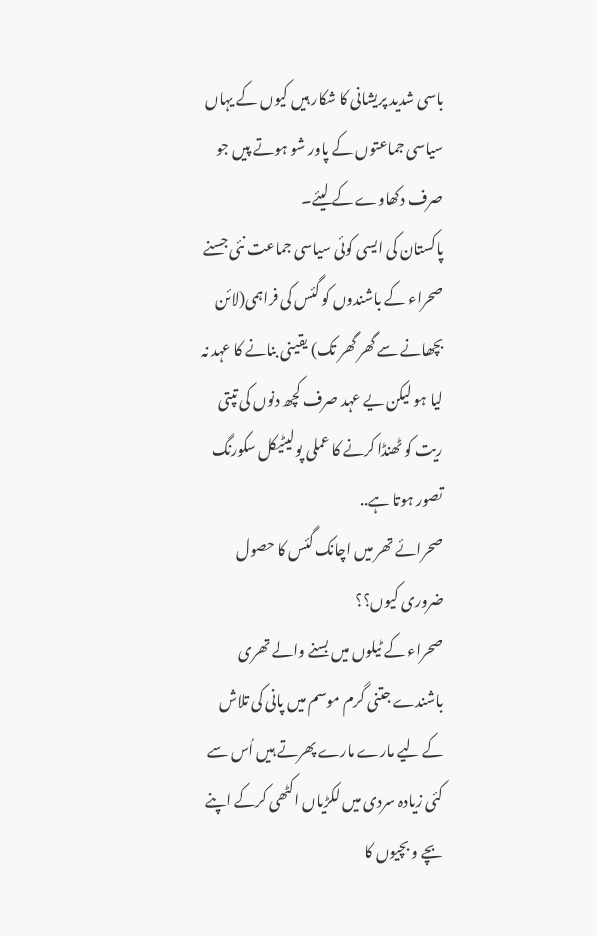باسی شدید پریشانی کا شکار ہیں کیوں کے یہاں سیاسی جماعتوں کے پاور شو ہوتے پیں جو صرف دکھاوے کے لیئے۔
پاکستان کی ایسی کوئی سیاسی جماعت نئی جسنے صحراء کے باشندوں کو گئس کی فراہمی(لائن بچھانے سے گھر گھر تک) یقینی بنانے کا عہد نہ لیا ہو لیکن یے عہد صرف کچھ دنوں کی تپتی ریت کو ٹھنڈا کرنے کا عملی پولیٹیکل سکورنگ تصور ہوتا ہے..
صحرائے تھر میں اچانک گئس کا حصول ضروری کیوں؟؟
صحراء کے ٹیلوں میں بسنے والے تھری باشندے جتنی گرم موسم میں پانی کی تلاش کے لیے مارے مارے پھرتے ہیں اُس سے کئی زیادہ سردی میں لکڑیاں اکٹھی کرکے اپنے بچے و بچیوں کا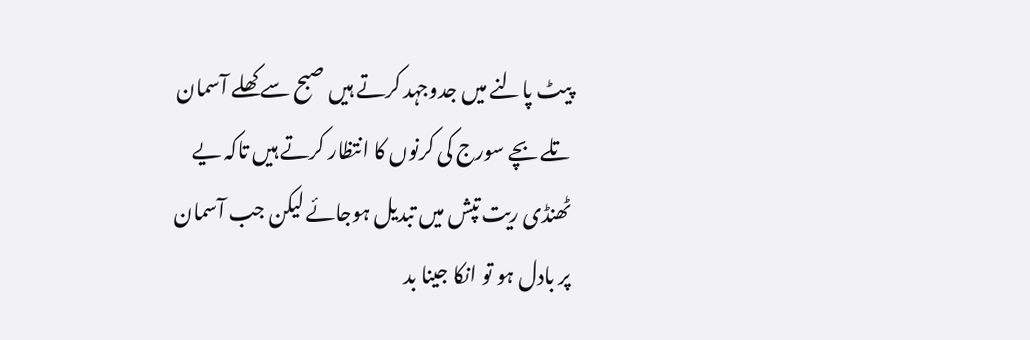پیٹ پالنے میں جدوجہد کرتے ہیں صبح سے کھلے آسمان تلے بچے سورج کی کرنوں کا انتظار کرتے ہیں تاکہ یے ٹھنڈی ریت تپش میں تبدیل ہوجائے لیکن جب آسمان پر بادل ہو تو انکا جینا بد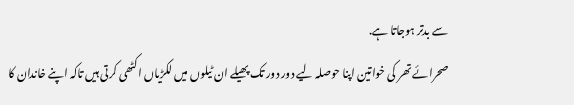سے بدتر ہوجاتا ہے.
صحرائے تھر کی خواتین اپنا حوصلہ لیے دور دور تک پھیلے ان ٹیلوں میں لکڑیاں اکٹھی کرتی ہیں تاکہ اپنے خاندان کا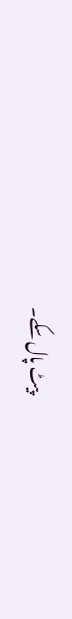پیٹ پال سکے۔